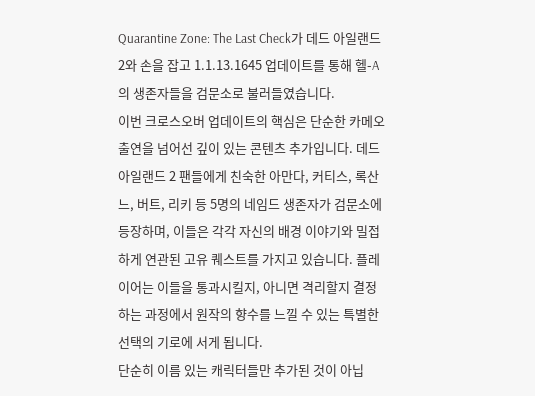Quarantine Zone: The Last Check가 데드 아일랜드 2와 손을 잡고 1.1.13.1645 업데이트를 통해 헬-A의 생존자들을 검문소로 불러들였습니다.
이번 크로스오버 업데이트의 핵심은 단순한 카메오 출연을 넘어선 깊이 있는 콘텐츠 추가입니다. 데드 아일랜드 2 팬들에게 친숙한 아만다, 커티스, 록산느, 버트, 리키 등 5명의 네임드 생존자가 검문소에 등장하며, 이들은 각각 자신의 배경 이야기와 밀접하게 연관된 고유 퀘스트를 가지고 있습니다. 플레이어는 이들을 통과시킬지, 아니면 격리할지 결정하는 과정에서 원작의 향수를 느낄 수 있는 특별한 선택의 기로에 서게 됩니다.
단순히 이름 있는 캐릭터들만 추가된 것이 아닙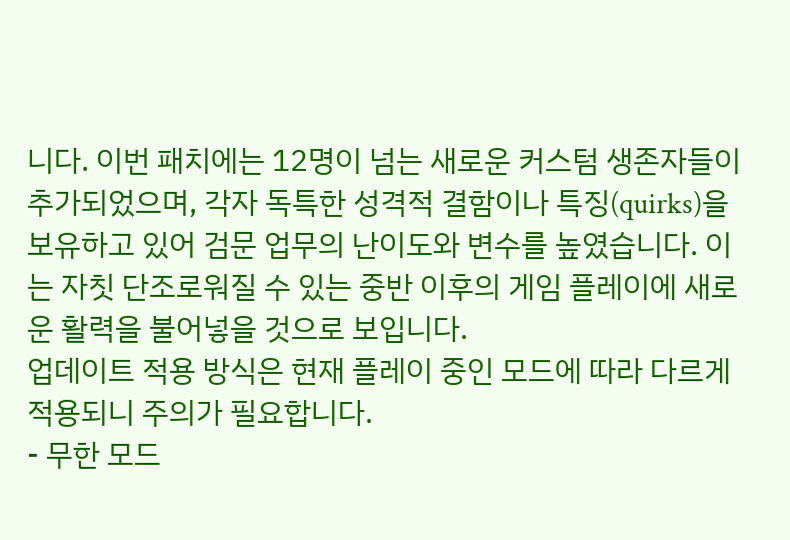니다. 이번 패치에는 12명이 넘는 새로운 커스텀 생존자들이 추가되었으며, 각자 독특한 성격적 결함이나 특징(quirks)을 보유하고 있어 검문 업무의 난이도와 변수를 높였습니다. 이는 자칫 단조로워질 수 있는 중반 이후의 게임 플레이에 새로운 활력을 불어넣을 것으로 보입니다.
업데이트 적용 방식은 현재 플레이 중인 모드에 따라 다르게 적용되니 주의가 필요합니다.
- 무한 모드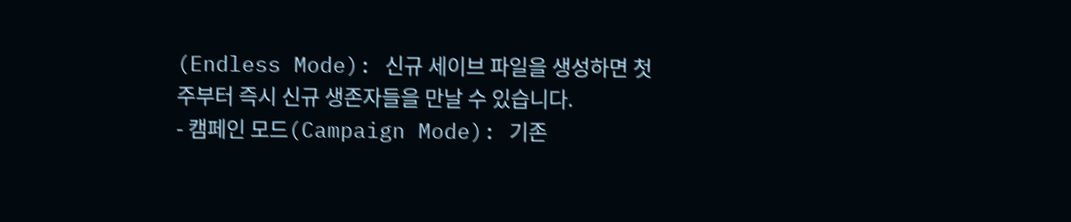(Endless Mode): 신규 세이브 파일을 생성하면 첫 주부터 즉시 신규 생존자들을 만날 수 있습니다.
- 캠페인 모드(Campaign Mode): 기존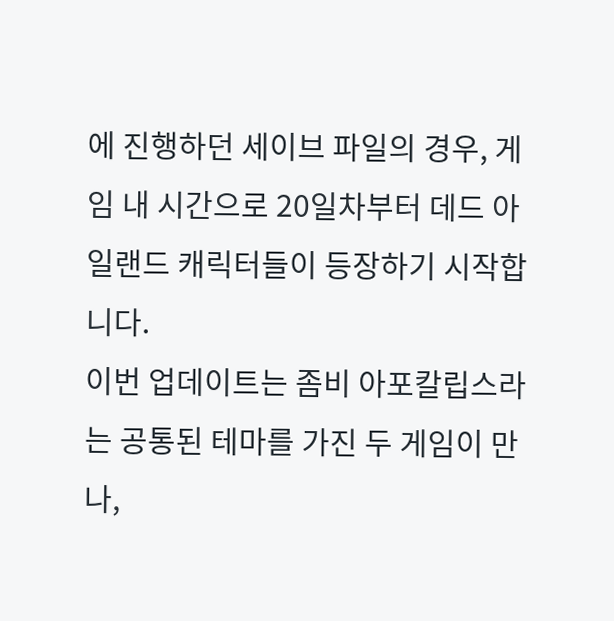에 진행하던 세이브 파일의 경우, 게임 내 시간으로 20일차부터 데드 아일랜드 캐릭터들이 등장하기 시작합니다.
이번 업데이트는 좀비 아포칼립스라는 공통된 테마를 가진 두 게임이 만나,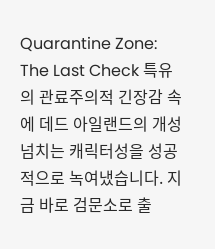Quarantine Zone: The Last Check 특유의 관료주의적 긴장감 속에 데드 아일랜드의 개성 넘치는 캐릭터성을 성공적으로 녹여냈습니다. 지금 바로 검문소로 출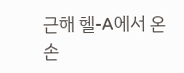근해 헬-A에서 온 손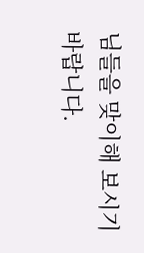님들을 맞이해 보시기 바랍니다.